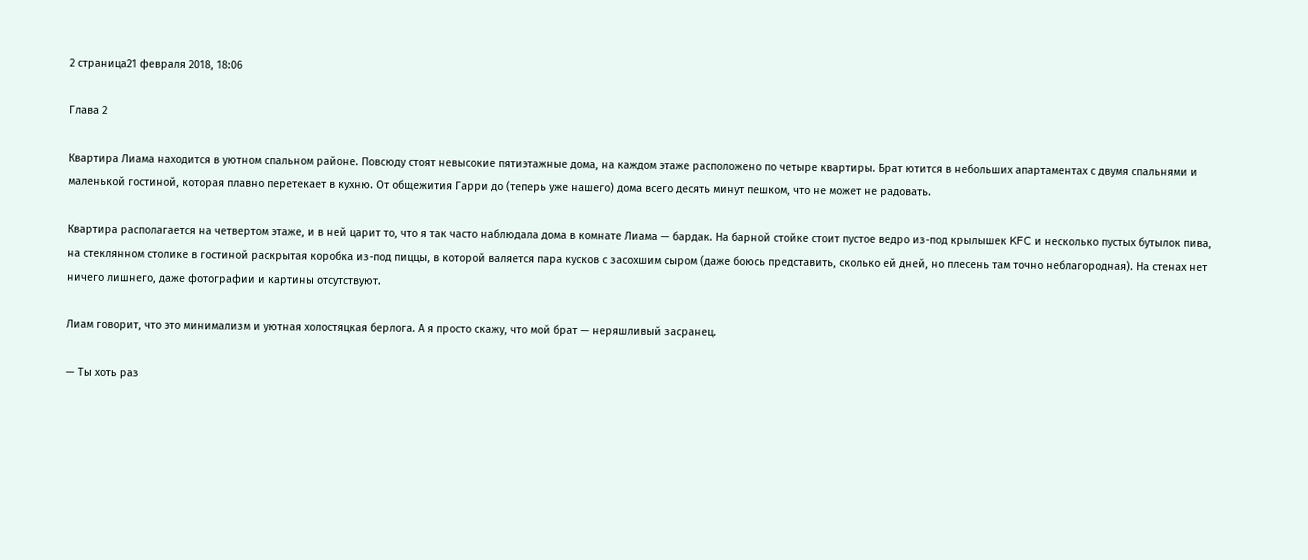2 страница21 февраля 2018, 18:06

Глава 2

Квартира Лиама находится в уютном спальном районе. Повсюду стоят невысокие пятиэтажные дома, на каждом этаже расположено по четыре квартиры. Брат ютится в небольших апартаментах с двумя спальнями и маленькой гостиной, которая плавно перетекает в кухню. От общежития Гарри до (теперь уже нашего) дома всего десять минут пешком, что не может не радовать.

Квартира располагается на четвертом этаже, и в ней царит то, что я так часто наблюдала дома в комнате Лиама — бардак. На барной стойке стоит пустое ведро из-под крылышек KFC и несколько пустых бутылок пива, на стеклянном столике в гостиной раскрытая коробка из-под пиццы, в которой валяется пара кусков с засохшим сыром (даже боюсь представить, сколько ей дней, но плесень там точно неблагородная). На стенах нет ничего лишнего, даже фотографии и картины отсутствуют.

Лиам говорит, что это минимализм и уютная холостяцкая берлога. А я просто скажу, что мой брат — неряшливый засранец.

— Ты хоть раз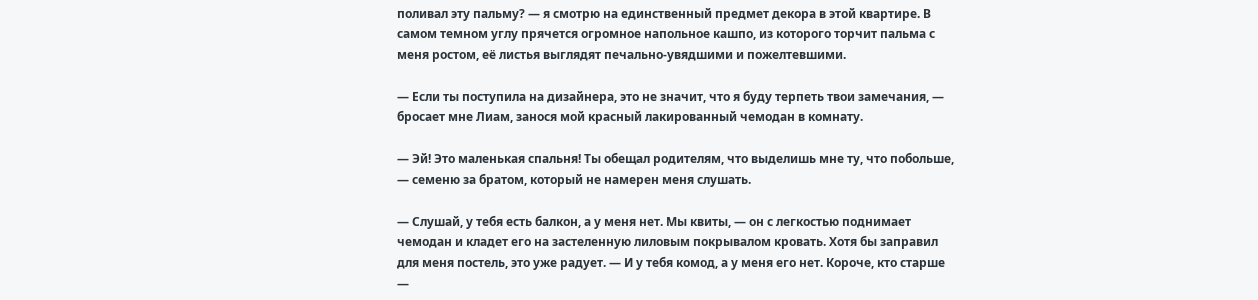поливал эту пальму? — я смотрю на единственный предмет декора в этой квартире. В самом темном углу прячется огромное напольное кашпо, из которого торчит пальма с меня ростом, её листья выглядят печально-увядшими и пожелтевшими.

— Если ты поступила на дизайнера, это не значит, что я буду терпеть твои замечания, — бросает мне Лиам, занося мой красный лакированный чемодан в комнату.

— Эй! Это маленькая спальня! Ты обещал родителям, что выделишь мне ту, что побольше, — семеню за братом, который не намерен меня слушать.

— Слушай, у тебя есть балкон, а у меня нет. Мы квиты, — он с легкостью поднимает чемодан и кладет его на застеленную лиловым покрывалом кровать. Хотя бы заправил для меня постель, это уже радует. — И у тебя комод, а у меня его нет. Короче, кто старше —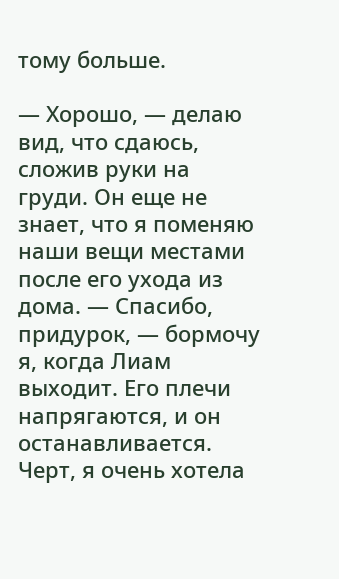тому больше.

— Хорошо, — делаю вид, что сдаюсь, сложив руки на груди. Он еще не знает, что я поменяю наши вещи местами после его ухода из дома. — Спасибо, придурок, — бормочу я, когда Лиам выходит. Его плечи напрягаются, и он останавливается. Черт, я очень хотела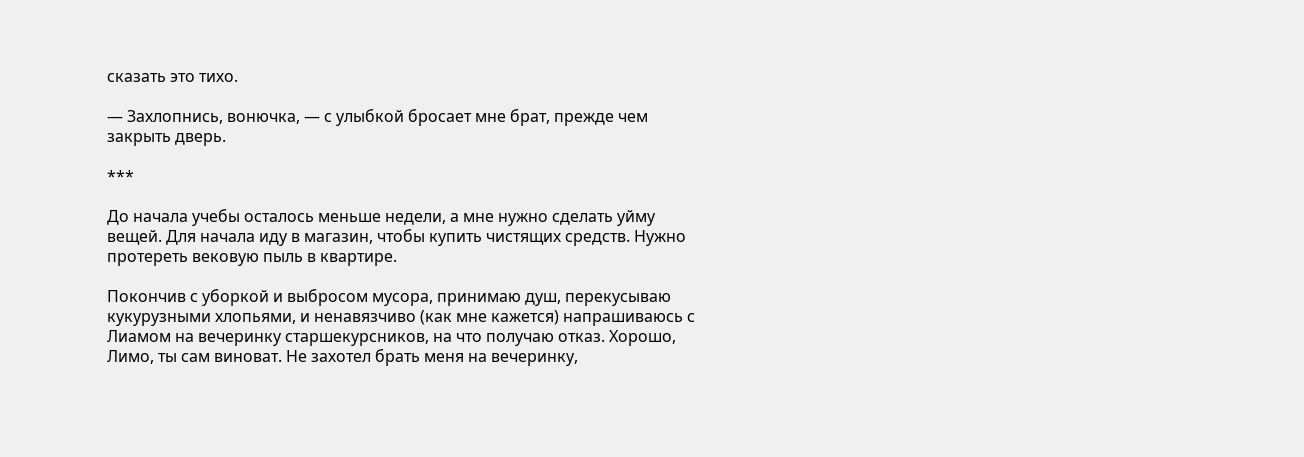сказать это тихо.

— Захлопнись, вонючка, — с улыбкой бросает мне брат, прежде чем закрыть дверь.

***

До начала учебы осталось меньше недели, а мне нужно сделать уйму вещей. Для начала иду в магазин, чтобы купить чистящих средств. Нужно протереть вековую пыль в квартире.

Покончив с уборкой и выбросом мусора, принимаю душ, перекусываю кукурузными хлопьями, и ненавязчиво (как мне кажется) напрашиваюсь с Лиамом на вечеринку старшекурсников, на что получаю отказ. Хорошо, Лимо, ты сам виноват. Не захотел брать меня на вечеринку,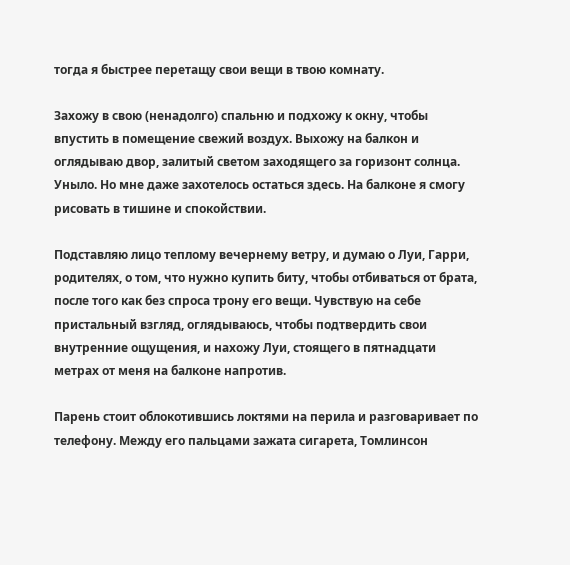тогда я быстрее перетащу свои вещи в твою комнату.

Захожу в свою (ненадолго) спальню и подхожу к окну, чтобы впустить в помещение свежий воздух. Выхожу на балкон и оглядываю двор, залитый светом заходящего за горизонт солнца. Уныло. Но мне даже захотелось остаться здесь. На балконе я смогу рисовать в тишине и спокойствии.

Подставляю лицо теплому вечернему ветру, и думаю о Луи, Гарри, родителях, о том, что нужно купить биту, чтобы отбиваться от брата, после того как без спроса трону его вещи. Чувствую на себе пристальный взгляд, оглядываюсь, чтобы подтвердить свои внутренние ощущения, и нахожу Луи, стоящего в пятнадцати метрах от меня на балконе напротив.

Парень стоит облокотившись локтями на перила и разговаривает по телефону. Между его пальцами зажата сигарета, Томлинсон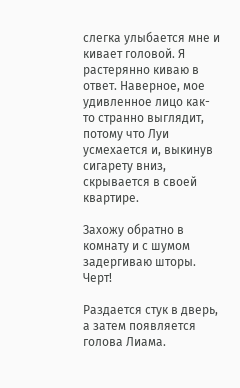слегка улыбается мне и кивает головой. Я растерянно киваю в ответ. Наверное, мое удивленное лицо как-то странно выглядит, потому что Луи усмехается и, выкинув сигарету вниз, скрывается в своей квартире.

Захожу обратно в комнату и с шумом задергиваю шторы. Черт!

Раздается стук в дверь, а затем появляется голова Лиама.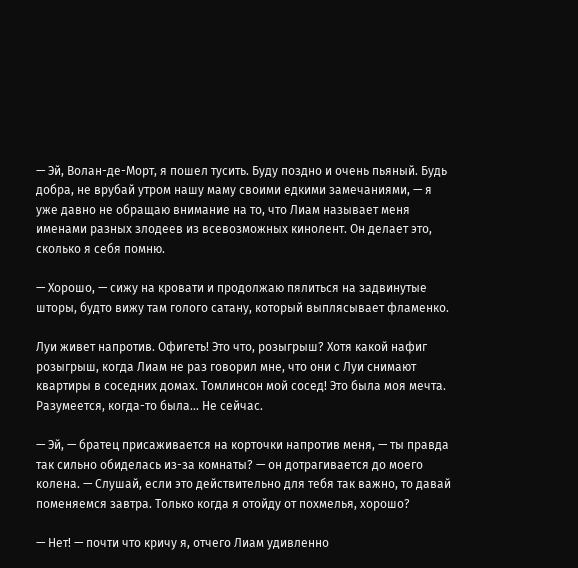— Эй, Волан-де-Морт, я пошел тусить. Буду поздно и очень пьяный. Будь добра, не врубай утром нашу маму своими едкими замечаниями, — я уже давно не обращаю внимание на то, что Лиам называет меня именами разных злодеев из всевозможных кинолент. Он делает это, сколько я себя помню.

— Хорошо, — сижу на кровати и продолжаю пялиться на задвинутые шторы, будто вижу там голого сатану, который выплясывает фламенко.

Луи живет напротив. Офигеть! Это что, розыгрыш? Хотя какой нафиг розыгрыш, когда Лиам не раз говорил мне, что они с Луи снимают квартиры в соседних домах. Томлинсон мой сосед! Это была моя мечта. Разумеется, когда-то была… Не сейчас.

— Эй, — братец присаживается на корточки напротив меня, — ты правда так сильно обиделась из-за комнаты? — он дотрагивается до моего колена. — Слушай, если это действительно для тебя так важно, то давай поменяемся завтра. Только когда я отойду от похмелья, хорошо?

— Нет! — почти что кричу я, отчего Лиам удивленно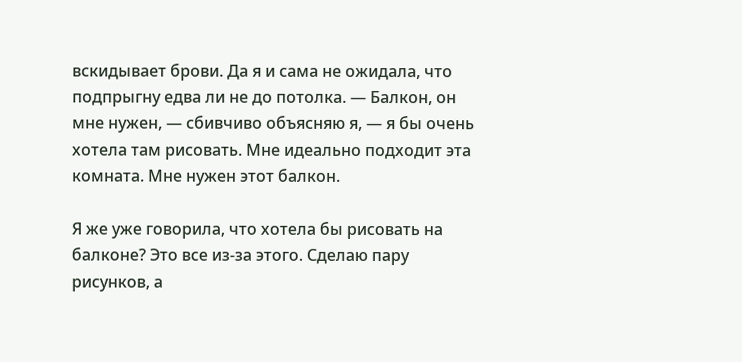вскидывает брови. Да я и сама не ожидала, что подпрыгну едва ли не до потолка. — Балкон, он мне нужен, — сбивчиво объясняю я, — я бы очень хотела там рисовать. Мне идеально подходит эта комната. Мне нужен этот балкон.

Я же уже говорила, что хотела бы рисовать на балконе? Это все из-за этого. Сделаю пару рисунков, а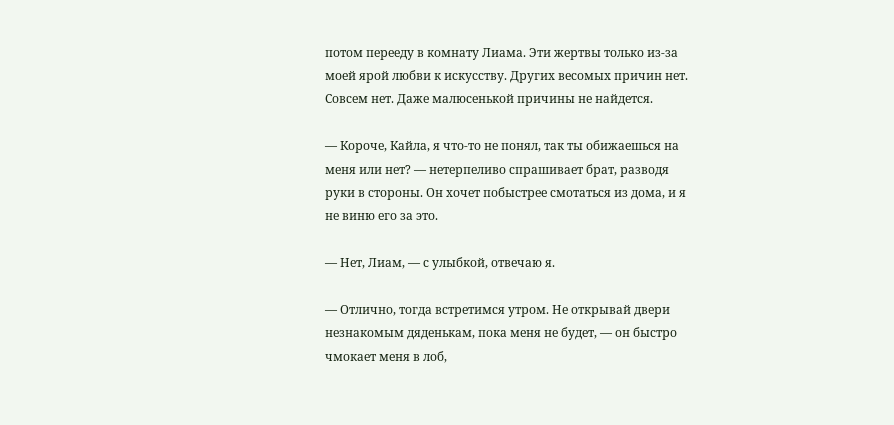потом перееду в комнату Лиама. Эти жертвы только из-за моей ярой любви к искусству. Других весомых причин нет. Совсем нет. Даже малюсенькой причины не найдется.

— Короче, Кайла, я что-то не понял, так ты обижаешься на меня или нет? — нетерпеливо спрашивает брат, разводя руки в стороны. Он хочет побыстрее смотаться из дома, и я не виню его за это.

— Нет, Лиам, — с улыбкой, отвечаю я.

— Отлично, тогда встретимся утром. Не открывай двери незнакомым дяденькам, пока меня не будет, — он быстро чмокает меня в лоб,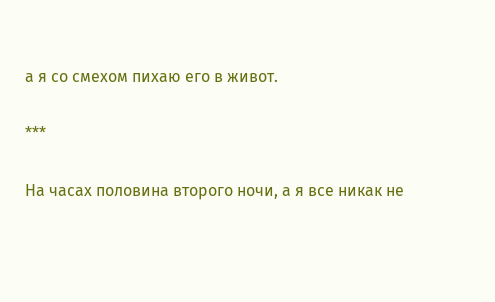а я со смехом пихаю его в живот.

***

На часах половина второго ночи, а я все никак не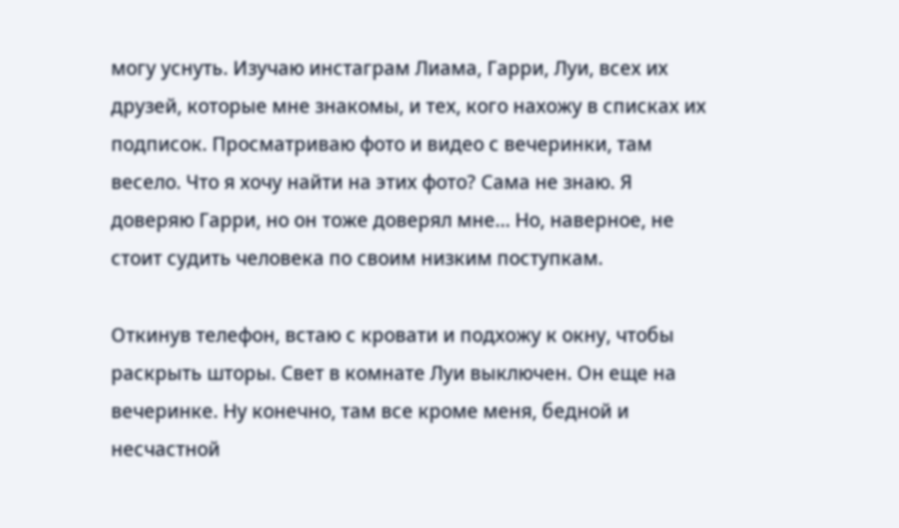могу уснуть. Изучаю инстаграм Лиама, Гарри, Луи, всех их друзей, которые мне знакомы, и тех, кого нахожу в списках их подписок. Просматриваю фото и видео с вечеринки, там весело. Что я хочу найти на этих фото? Сама не знаю. Я доверяю Гарри, но он тоже доверял мне… Но, наверное, не стоит судить человека по своим низким поступкам.

Откинув телефон, встаю с кровати и подхожу к окну, чтобы раскрыть шторы. Свет в комнате Луи выключен. Он еще на вечеринке. Ну конечно, там все кроме меня, бедной и несчастной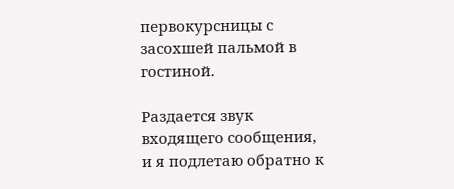первокурсницы с засохшей пальмой в гостиной.

Раздается звук входящего сообщения, и я подлетаю обратно к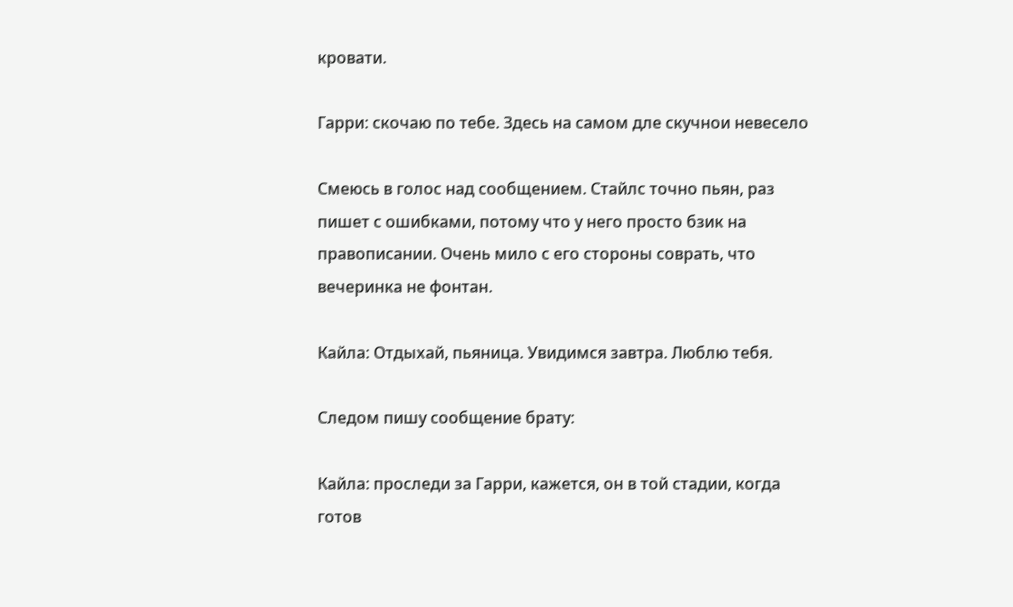кровати.

Гарри: скочаю по тебе. Здесь на самом дле скучнои невесело

Смеюсь в голос над сообщением. Стайлс точно пьян, раз пишет с ошибками, потому что у него просто бзик на правописании. Очень мило с его стороны соврать, что вечеринка не фонтан.

Кайла: Отдыхай, пьяница. Увидимся завтра. Люблю тебя.

Следом пишу сообщение брату:

Кайла: проследи за Гарри, кажется, он в той стадии, когда готов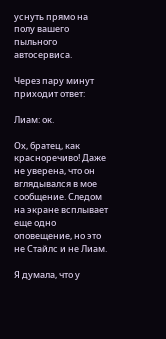уснуть прямо на полу вашего пыльного автосервиса.

Через пару минут приходит ответ:

Лиам: ок.

Ох, братец, как красноречиво! Даже не уверена, что он вглядывался в мое сообщение. Следом на экране всплывает еще одно оповещение, но это не Стайлс и не Лиам.

Я думала, что у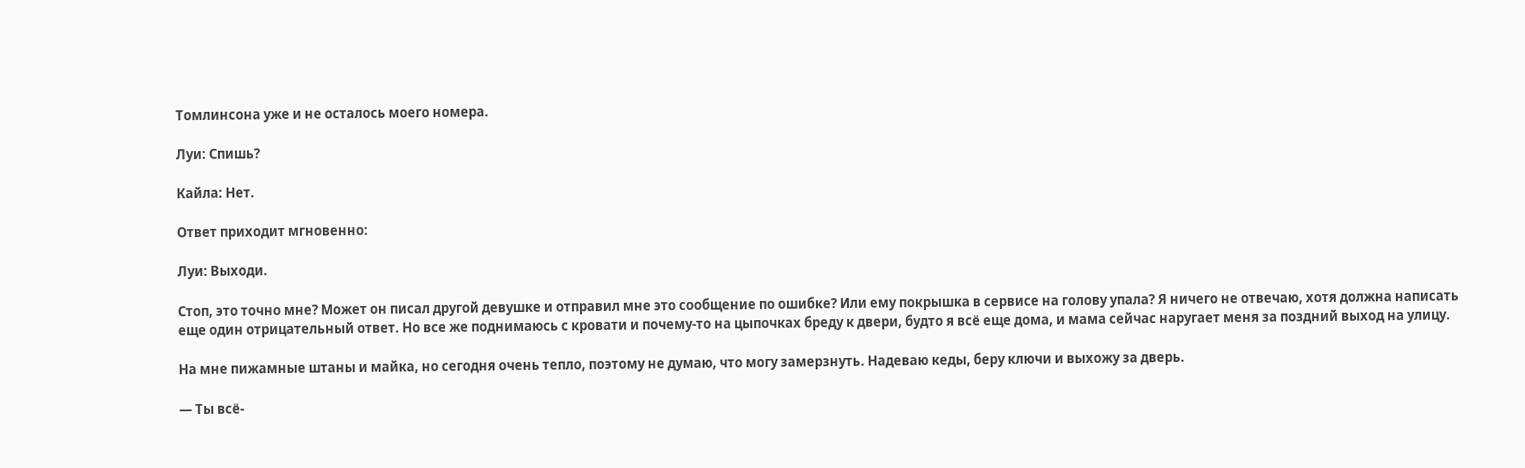Томлинсона уже и не осталось моего номера.

Луи: Спишь?

Кайла: Нет.

Ответ приходит мгновенно:

Луи: Выходи.

Стоп, это точно мне? Может он писал другой девушке и отправил мне это сообщение по ошибке? Или ему покрышка в сервисе на голову упала? Я ничего не отвечаю, хотя должна написать еще один отрицательный ответ. Но все же поднимаюсь с кровати и почему-то на цыпочках бреду к двери, будто я всё еще дома, и мама сейчас наругает меня за поздний выход на улицу.

На мне пижамные штаны и майка, но сегодня очень тепло, поэтому не думаю, что могу замерзнуть. Надеваю кеды, беру ключи и выхожу за дверь.

— Ты всё-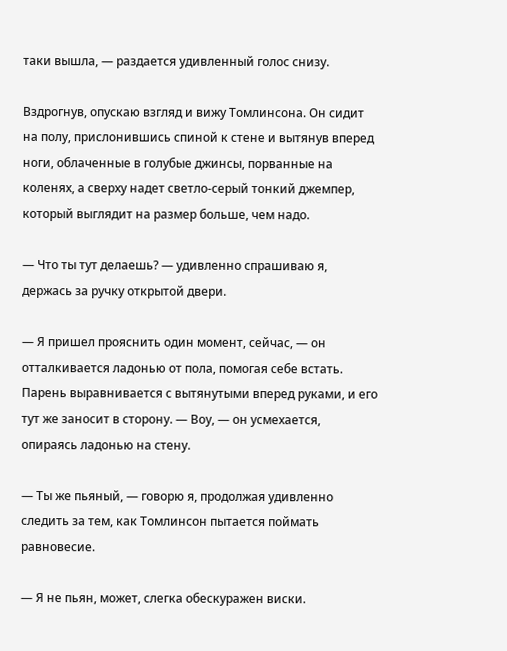таки вышла, — раздается удивленный голос снизу.

Вздрогнув, опускаю взгляд и вижу Томлинсона. Он сидит на полу, прислонившись спиной к стене и вытянув вперед ноги, облаченные в голубые джинсы, порванные на коленях, а сверху надет светло-серый тонкий джемпер, который выглядит на размер больше, чем надо.

— Что ты тут делаешь? — удивленно спрашиваю я, держась за ручку открытой двери.

— Я пришел прояснить один момент, сейчас, — он отталкивается ладонью от пола, помогая себе встать. Парень выравнивается с вытянутыми вперед руками, и его тут же заносит в сторону. — Воу, — он усмехается, опираясь ладонью на стену.

— Ты же пьяный, — говорю я, продолжая удивленно следить за тем, как Томлинсон пытается поймать равновесие.

— Я не пьян, может, слегка обескуражен виски.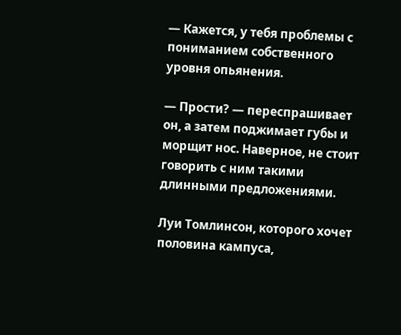— Кажется, у тебя проблемы с пониманием собственного уровня опьянения.

— Прости? — переспрашивает он, а затем поджимает губы и морщит нос. Наверное, не стоит говорить с ним такими длинными предложениями.

Луи Томлинсон, которого хочет половина кампуса,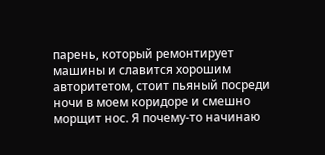парень, который ремонтирует машины и славится хорошим авторитетом, стоит пьяный посреди ночи в моем коридоре и смешно морщит нос. Я почему-то начинаю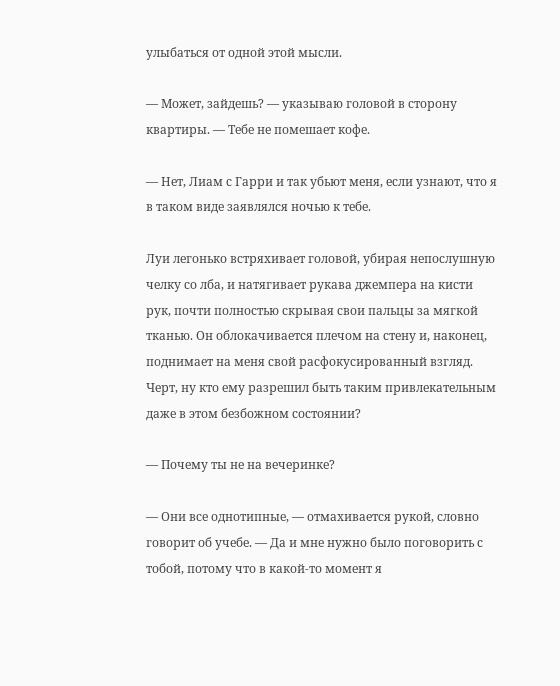улыбаться от одной этой мысли.

— Может, зайдешь? — указываю головой в сторону квартиры. — Тебе не помешает кофе.

— Нет, Лиам с Гарри и так убьют меня, если узнают, что я в таком виде заявлялся ночью к тебе.

Луи легонько встряхивает головой, убирая непослушную челку со лба, и натягивает рукава джемпера на кисти рук, почти полностью скрывая свои пальцы за мягкой тканью. Он облокачивается плечом на стену и, наконец, поднимает на меня свой расфокусированный взгляд. Черт, ну кто ему разрешил быть таким привлекательным даже в этом безбожном состоянии?

— Почему ты не на вечеринке?

— Они все однотипные, — отмахивается рукой, словно говорит об учебе. — Да и мне нужно было поговорить с тобой, потому что в какой-то момент я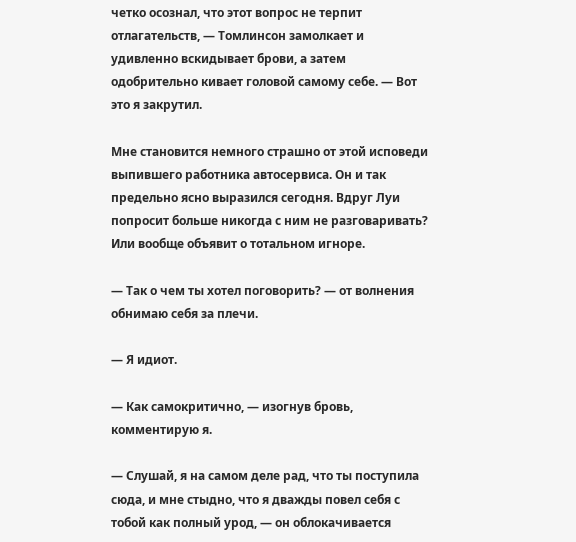четко осознал, что этот вопрос не терпит отлагательств, — Томлинсон замолкает и удивленно вскидывает брови, а затем одобрительно кивает головой самому себе. — Вот это я закрутил.

Мне становится немного страшно от этой исповеди выпившего работника автосервиса. Он и так предельно ясно выразился сегодня. Вдруг Луи попросит больше никогда с ним не разговаривать? Или вообще объявит о тотальном игноре.

— Так о чем ты хотел поговорить? — от волнения обнимаю себя за плечи.

— Я идиот.

— Как самокритично, — изогнув бровь, комментирую я.

— Слушай, я на самом деле рад, что ты поступила сюда, и мне стыдно, что я дважды повел себя с тобой как полный урод, — он облокачивается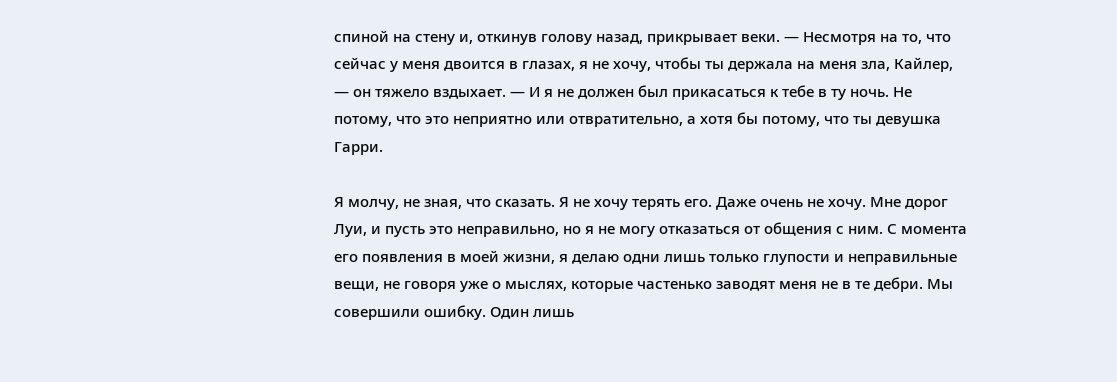спиной на стену и, откинув голову назад, прикрывает веки. — Несмотря на то, что сейчас у меня двоится в глазах, я не хочу, чтобы ты держала на меня зла, Кайлер, — он тяжело вздыхает. — И я не должен был прикасаться к тебе в ту ночь. Не потому, что это неприятно или отвратительно, а хотя бы потому, что ты девушка Гарри.

Я молчу, не зная, что сказать. Я не хочу терять его. Даже очень не хочу. Мне дорог Луи, и пусть это неправильно, но я не могу отказаться от общения с ним. С момента его появления в моей жизни, я делаю одни лишь только глупости и неправильные вещи, не говоря уже о мыслях, которые частенько заводят меня не в те дебри. Мы совершили ошибку. Один лишь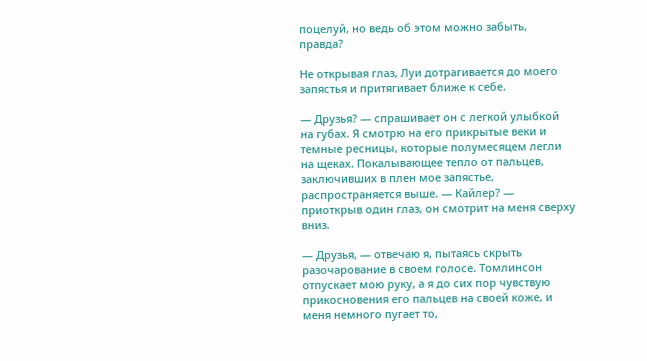поцелуй, но ведь об этом можно забыть, правда?

Не открывая глаз, Луи дотрагивается до моего запястья и притягивает ближе к себе.

— Друзья? — спрашивает он с легкой улыбкой на губах. Я смотрю на его прикрытые веки и темные ресницы, которые полумесяцем легли на щеках. Покалывающее тепло от пальцев, заключивших в плен мое запястье, распространяется выше. — Кайлер? — приоткрыв один глаз, он смотрит на меня сверху вниз.

— Друзья, — отвечаю я, пытаясь скрыть разочарование в своем голосе. Томлинсон отпускает мою руку, а я до сих пор чувствую прикосновения его пальцев на своей коже, и меня немного пугает то,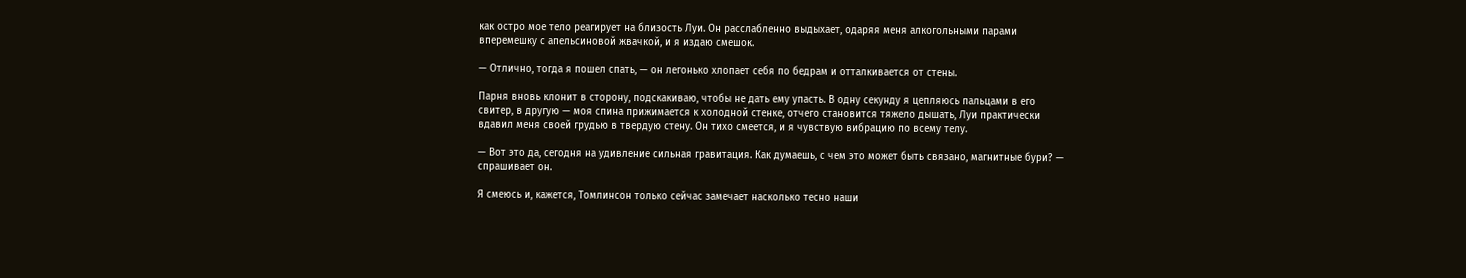как остро мое тело реагирует на близость Луи. Он расслабленно выдыхает, одаряя меня алкогольными парами вперемешку с апельсиновой жвачкой, и я издаю смешок.

— Отлично, тогда я пошел спать, — он легонько хлопает себя по бедрам и отталкивается от стены.

Парня вновь клонит в сторону, подскакиваю, чтобы не дать ему упасть. В одну секунду я цепляюсь пальцами в его свитер, в другую — моя спина прижимается к холодной стенке, отчего становится тяжело дышать, Луи практически вдавил меня своей грудью в твердую стену. Он тихо смеется, и я чувствую вибрацию по всему телу.

— Вот это да, сегодня на удивление сильная гравитация. Как думаешь, с чем это может быть связано, магнитные бури? — спрашивает он.

Я смеюсь и, кажется, Томлинсон только сейчас замечает насколько тесно наши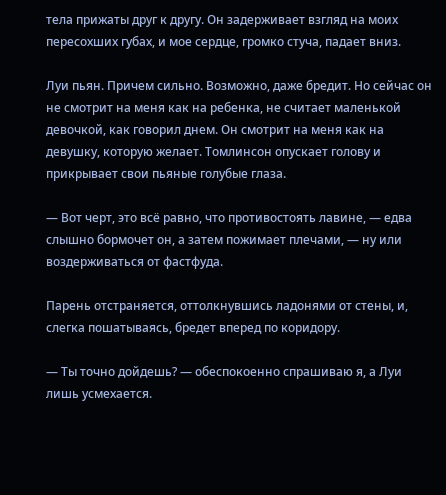тела прижаты друг к другу. Он задерживает взгляд на моих пересохших губах, и мое сердце, громко стуча, падает вниз.

Луи пьян. Причем сильно. Возможно, даже бредит. Но сейчас он не смотрит на меня как на ребенка, не считает маленькой девочкой, как говорил днем. Он смотрит на меня как на девушку, которую желает. Томлинсон опускает голову и прикрывает свои пьяные голубые глаза.

— Вот черт, это всё равно, что противостоять лавине, — едва слышно бормочет он, а затем пожимает плечами, — ну или воздерживаться от фастфуда.

Парень отстраняется, оттолкнувшись ладонями от стены, и, слегка пошатываясь, бредет вперед по коридору.

— Ты точно дойдешь? — обеспокоенно спрашиваю я, а Луи лишь усмехается.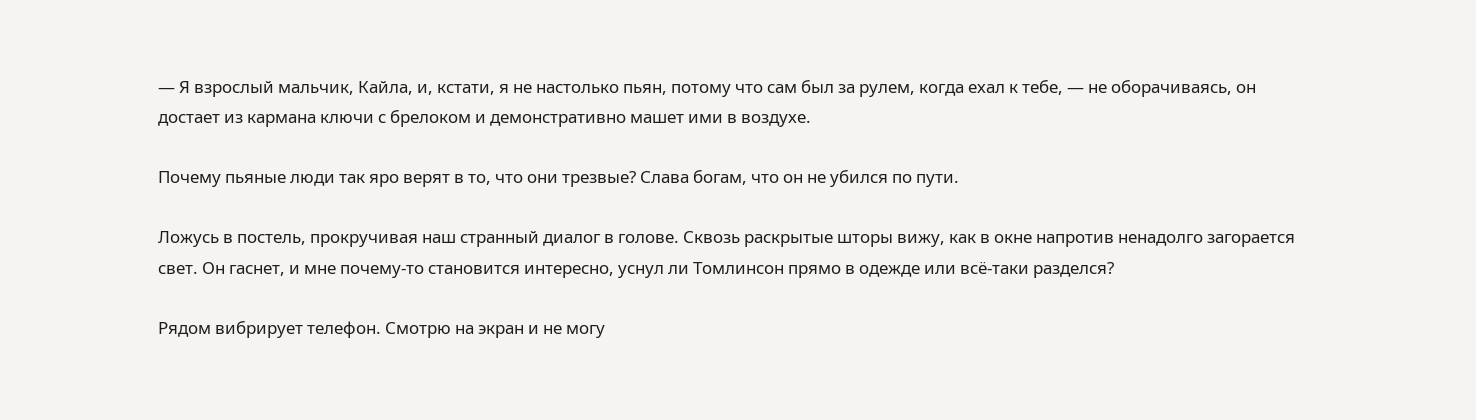— Я взрослый мальчик, Кайла, и, кстати, я не настолько пьян, потому что сам был за рулем, когда ехал к тебе, — не оборачиваясь, он достает из кармана ключи с брелоком и демонстративно машет ими в воздухе.

Почему пьяные люди так яро верят в то, что они трезвые? Слава богам, что он не убился по пути.

Ложусь в постель, прокручивая наш странный диалог в голове. Сквозь раскрытые шторы вижу, как в окне напротив ненадолго загорается свет. Он гаснет, и мне почему-то становится интересно, уснул ли Томлинсон прямо в одежде или всё-таки разделся?

Рядом вибрирует телефон. Смотрю на экран и не могу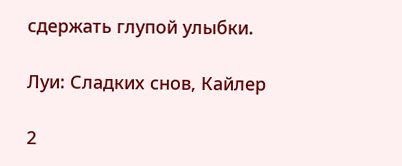сдержать глупой улыбки.

Луи: Сладких снов, Кайлер

2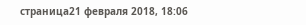страница21 февраля 2018, 18:06